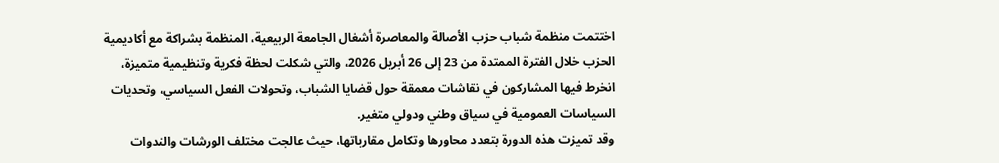اختتمت منظمة شباب حزب الأصالة والمعاصرة أشغال الجامعة الربيعية، المنظمة بشراكة مع أكاديمية الحزب خلال الفترة الممتدة من 23 إلى 26 أبريل 2026، والتي شكلت لحظة فكرية وتنظيمية متميزة، انخرط فيها المشاركون في نقاشات معمقة حول قضايا الشباب، وتحولات الفعل السياسي، وتحديات السياسات العمومية في سياق وطني ودولي متغير.
وقد تميزت هذه الدورة بتعدد محاورها وتكامل مقارباتها، حيث عالجت مختلف الورشات والندوات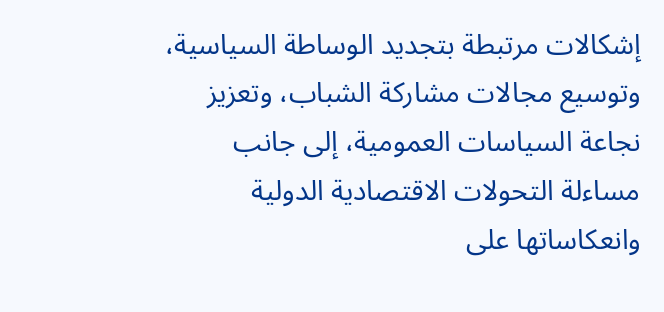إشكالات مرتبطة بتجديد الوساطة السياسية، وتوسيع مجالات مشاركة الشباب، وتعزيز نجاعة السياسات العمومية، إلى جانب مساءلة التحولات الاقتصادية الدولية وانعكاساتها على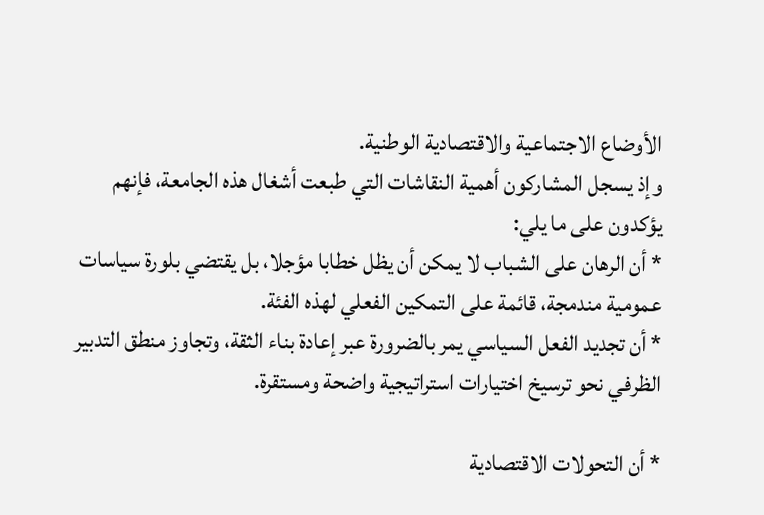الأوضاع الاجتماعية والاقتصادية الوطنية.
وإذ يسجل المشاركون أهمية النقاشات التي طبعت أشغال هذه الجامعة، فإنهم يؤكدون على ما يلي:
* أن الرهان على الشباب لا يمكن أن يظل خطابا مؤجلا، بل يقتضي بلورة سياسات عمومية مندمجة، قائمة على التمكين الفعلي لهذه الفئة.
* أن تجديد الفعل السياسي يمر بالضرورة عبر إعادة بناء الثقة، وتجاوز منطق التدبير الظرفي نحو ترسيخ اختيارات استراتيجية واضحة ومستقرة.

* أن التحولات الاقتصادية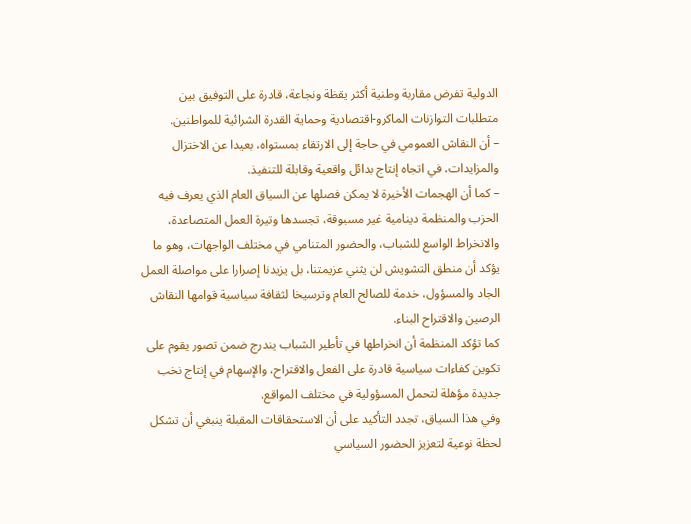الدولية تفرض مقاربة وطنية أكثر يقظة ونجاعة، قادرة على التوفيق بين متطلبات التوازنات الماكرو-اقتصادية وحماية القدرة الشرائية للمواطنين.
– أن النقاش العمومي في حاجة إلى الارتقاء بمستواه، بعيدا عن الاختزال والمزايدات، في اتجاه إنتاج بدائل واقعية وقابلة للتنفيذ.
– كما أن الهجمات الأخيرة لا يمكن فصلها عن السياق العام الذي يعرف فيه الحزب والمنظمة دينامية غير مسبوقة، تجسدها وتيرة العمل المتصاعدة، والانخراط الواسع للشباب، والحضور المتنامي في مختلف الواجهات، وهو ما يؤكد أن منطق التشويش لن يثني عزيمتنا، بل يزيدنا إصرارا على مواصلة العمل الجاد والمسؤول، خدمة للصالح العام وترسيخا لثقافة سياسية قوامها النقاش الرصين والاقتراح البناء.
كما تؤكد المنظمة أن انخراطها في تأطير الشباب يندرج ضمن تصور يقوم على تكوين كفاءات سياسية قادرة على الفعل والاقتراح، والإسهام في إنتاج نخب جديدة مؤهلة لتحمل المسؤولية في مختلف المواقع.
وفي هذا السياق، تجدد التأكيد على أن الاستحقاقات المقبلة ينبغي أن تشكل لحظة نوعية لتعزيز الحضور السياسي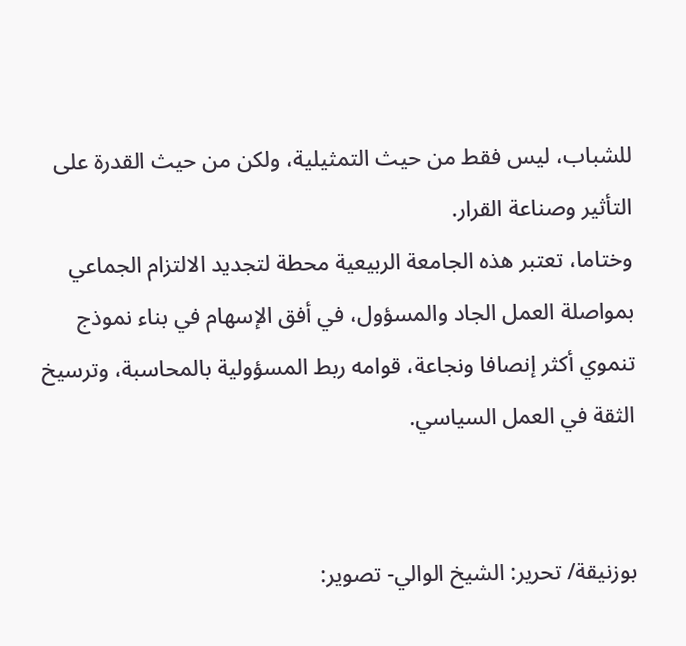للشباب، ليس فقط من حيث التمثيلية، ولكن من حيث القدرة على التأثير وصناعة القرار.
وختاما، تعتبر هذه الجامعة الربيعية محطة لتجديد الالتزام الجماعي بمواصلة العمل الجاد والمسؤول، في أفق الإسهام في بناء نموذج تنموي أكثر إنصافا ونجاعة، قوامه ربط المسؤولية بالمحاسبة، وترسيخ الثقة في العمل السياسي.


بوزنيقة/ تحرير: الشيخ الوالي- تصوير: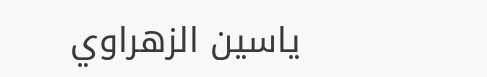ياسين الزهراوي